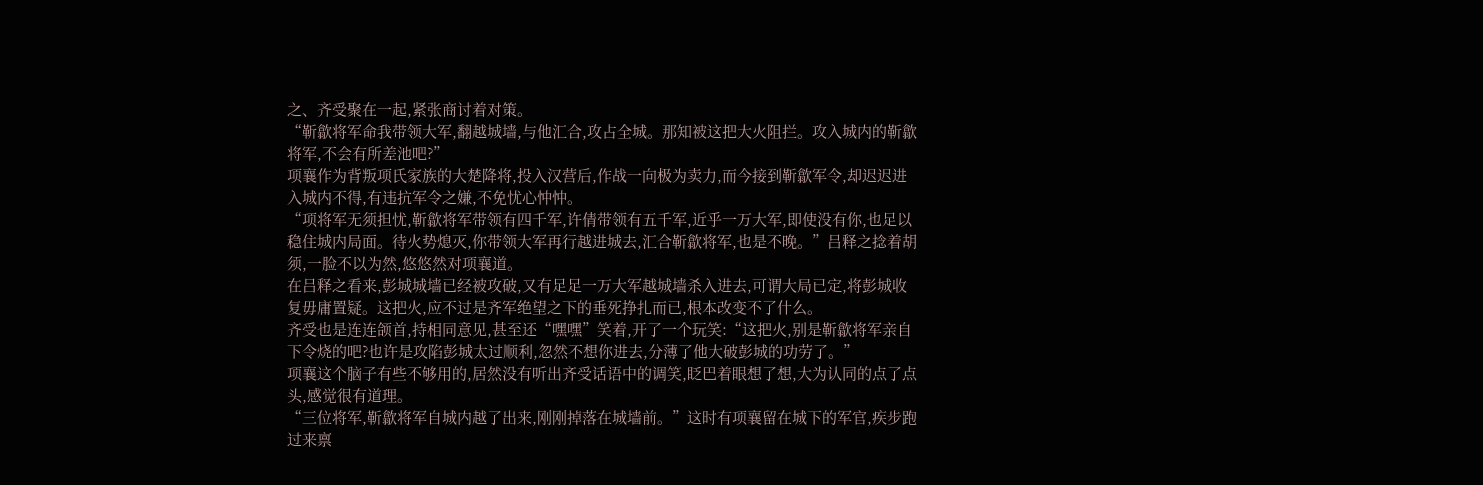之、齐受聚在一起,紧张商讨着对策。
“靳歙将军命我带领大军,翻越城墙,与他汇合,攻占全城。那知被这把大火阻拦。攻入城内的靳歙将军,不会有所差池吧?”
项襄作为背叛项氏家族的大楚降将,投入汉营后,作战一向极为卖力,而今接到靳歙军令,却迟迟进入城内不得,有违抗军令之嫌,不免忧心忡忡。
“项将军无须担忧,靳歙将军带领有四千军,许倩带领有五千军,近乎一万大军,即使没有你,也足以稳住城内局面。待火势熄灭,你带领大军再行越进城去,汇合靳歙将军,也是不晚。”吕释之捻着胡须,一脸不以为然,悠悠然对项襄道。
在吕释之看来,彭城城墙已经被攻破,又有足足一万大军越城墙杀入进去,可谓大局已定,将彭城收复毋庸置疑。这把火,应不过是齐军绝望之下的垂死挣扎而已,根本改变不了什么。
齐受也是连连颌首,持相同意见,甚至还“嘿嘿”笑着,开了一个玩笑:“这把火,别是靳歙将军亲自下令烧的吧?也许是攻陷彭城太过顺利,忽然不想你进去,分薄了他大破彭城的功劳了。”
项襄这个脑子有些不够用的,居然没有听出齐受话语中的调笑,眨巴着眼想了想,大为认同的点了点头,感觉很有道理。
“三位将军,靳歙将军自城内越了出来,刚刚掉落在城墙前。”这时有项襄留在城下的军官,疾步跑过来禀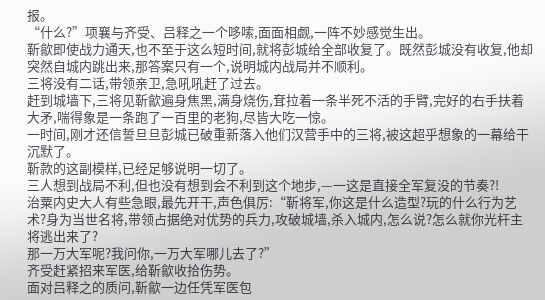报。
“什么?”项襄与齐受、吕释之一个哆嗦,面面相觑,一阵不妙感觉生出。
靳歙即使战力通天,也不至于这么短时间,就将彭城给全部收复了。既然彭城没有收复,他却突然自城内跳出来,那答案只有一个,说明城内战局并不顺利。
三将没有二话,带领亲卫,急吼吼赶了过去。
赶到城墙下,三将见靳歙遍身焦黑,满身烧伤,耷拉着一条半死不活的手臂,完好的右手扶着大矛,喘得象是一条跑了一百里的老狗,尽皆大吃一惊。
一时间,刚才还信誓旦旦彭城已破重新落入他们汉营手中的三将,被这超乎想象的一幕给干沉默了。
靳款的这副模样,已经足够说明一切了。
三人想到战局不利,但也没有想到会不利到这个地步,—一这是直接全军复没的节奏?!
治粟内史大人有些急眼,最先开干,声色俱厉:“靳将军,你这是什么造型?玩的什么行为艺术?身为当世名将,带领占据绝对优势的兵力,攻破城墙,杀入城内,怎么说?怎么就你光杆主将逃出来了?
那一万大军呢?我问你,一万大军哪儿去了?”
齐受赶紧招来军医,给靳歙收拾伤势。
面对吕释之的质问,靳歙一边任凭军医包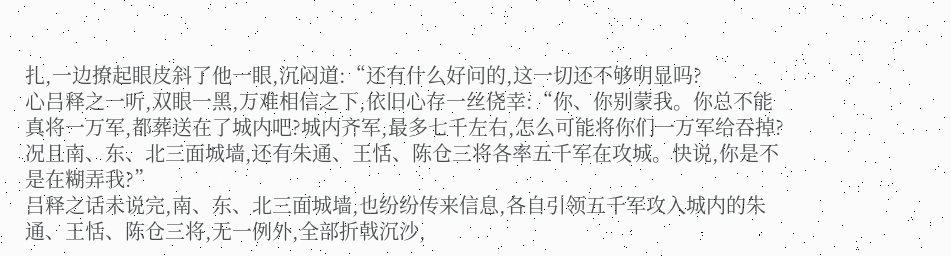扎,一边撩起眼皮斜了他一眼,沉闷道:“还有什么好问的,这一切还不够明显吗?
心吕释之一听,双眼一黑,万难相信之下,依旧心存一丝侥幸:“你、你别蒙我。你总不能真将一万军,都葬送在了城内吧?城内齐军,最多七千左右,怎么可能将你们一万军给吞掉?况且南、东、北三面城墙,还有朱通、王恬、陈仓三将各率五千军在攻城。快说,你是不是在糊弄我?”
吕释之话未说完,南、东、北三面城墙,也纷纷传来信息,各自引领五千军攻入城内的朱通、王恬、陈仓三将,无一例外,全部折戟沉沙,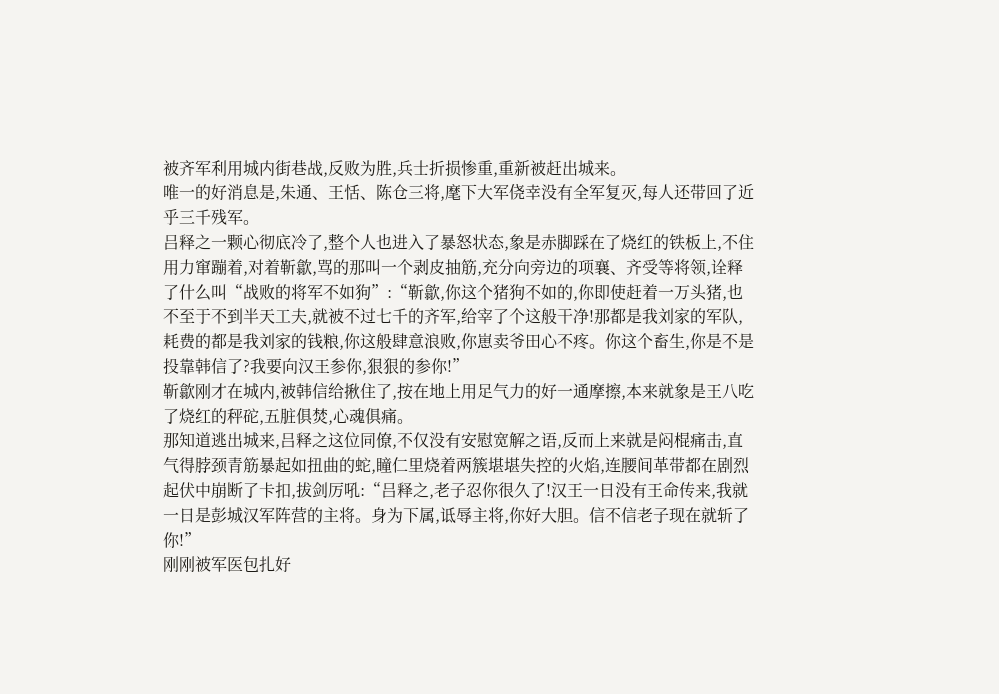被齐军利用城内街巷战,反败为胜,兵士折损惨重,重新被赶出城来。
唯一的好消息是,朱通、王恬、陈仓三将,麾下大军侥幸没有全军复灭,每人还带回了近乎三千残军。
吕释之一颗心彻底冷了,整个人也进入了暴怒状态,象是赤脚踩在了烧红的铁板上,不住用力窜蹦着,对着靳歙,骂的那叫一个剥皮抽筋,充分向旁边的项襄、齐受等将领,诠释了什么叫“战败的将军不如狗”:“靳歙,你这个猪狗不如的,你即使赶着一万头猪,也不至于不到半天工夫,就被不过七千的齐军,给宰了个这般干净!那都是我刘家的军队,耗费的都是我刘家的钱粮,你这般肆意浪败,你崽卖爷田心不疼。你这个畜生,你是不是投靠韩信了?我要向汉王参你,狠狠的参你!”
靳歙刚才在城内,被韩信给揪住了,按在地上用足气力的好一通摩擦,本来就象是王八吃了烧红的秤砣,五脏俱焚,心魂俱痛。
那知道逃出城来,吕释之这位同僚,不仅没有安慰宽解之语,反而上来就是闷棍痛击,直气得脖颈青筋暴起如扭曲的蛇,瞳仁里烧着两簇堪堪失控的火焰,连腰间革带都在剧烈起伏中崩断了卡扣,拔剑厉吼:“吕释之,老子忍你很久了!汉王一日没有王命传来,我就一日是彭城汉军阵营的主将。身为下属,诋辱主将,你好大胆。信不信老子现在就斩了你!”
刚刚被军医包扎好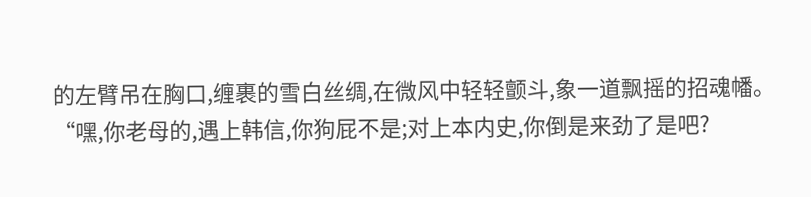的左臂吊在胸口,缠裹的雪白丝绸,在微风中轻轻颤斗,象一道飘摇的招魂幡。
“嘿,你老母的,遇上韩信,你狗屁不是;对上本内史,你倒是来劲了是吧?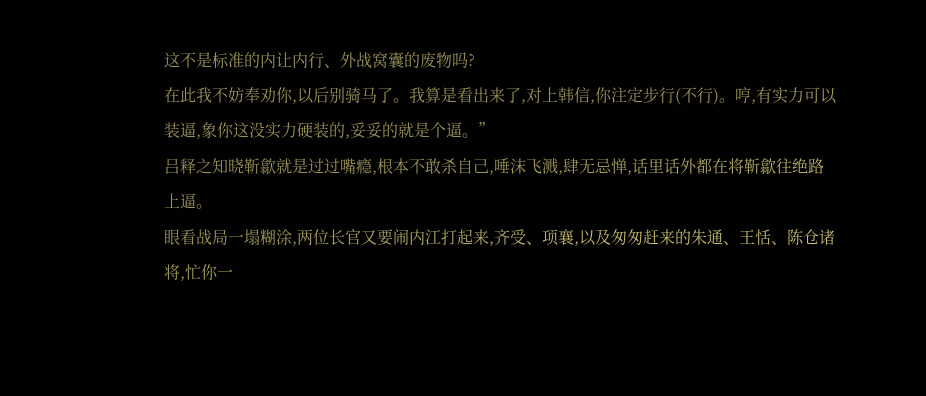这不是标准的内让内行、外战窝囊的废物吗?
在此我不妨奉劝你,以后别骑马了。我算是看出来了,对上韩信,你注定步行(不行)。哼,有实力可以装逼,象你这没实力硬装的,妥妥的就是个逼。”
吕释之知晓靳歙就是过过嘴瘾,根本不敢杀自己,唾沫飞溅,肆无忌惮,话里话外都在将靳歙往绝路上逼。
眼看战局一塌糊涂,两位长官又要闹内江打起来,齐受、项襄,以及匆匆赶来的朱通、王恬、陈仓诸将,忙你一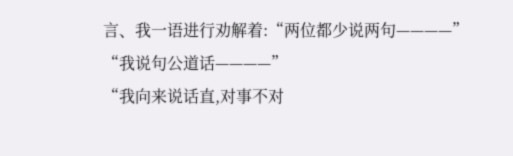言、我一语进行劝解着:“两位都少说两句————”
“我说句公道话————”
“我向来说话直,对事不对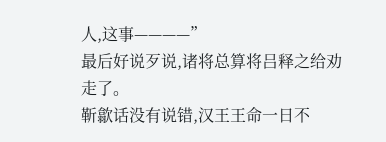人,这事————”
最后好说歹说,诸将总算将吕释之给劝走了。
靳歙话没有说错,汉王王命一日不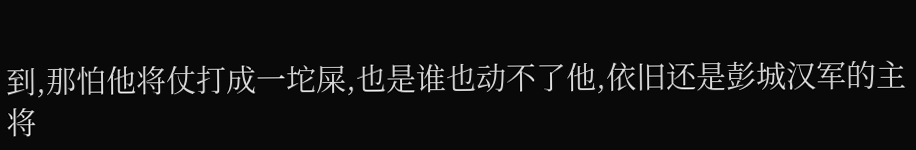到,那怕他将仗打成一坨屎,也是谁也动不了他,依旧还是彭城汉军的主将